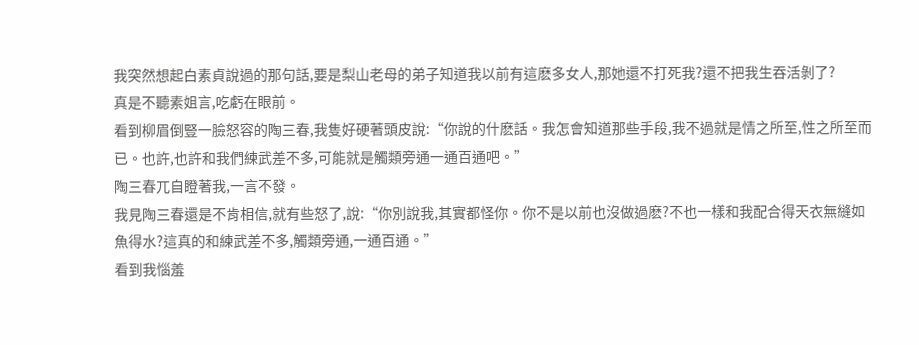我突然想起白素貞說過的那句話,要是梨山老母的弟子知道我以前有這麽多女人,那她還不打死我?還不把我生吞活剝了?
真是不聽素姐言,吃虧在眼前。
看到柳眉倒豎一臉怒容的陶三春,我隻好硬著頭皮說:“你說的什麽話。我怎會知道那些手段,我不過就是情之所至,性之所至而已。也許,也許和我們練武差不多,可能就是觸類旁通一通百通吧。”
陶三春兀自瞪著我,一言不發。
我見陶三春還是不肯相信,就有些怒了,說:“你別說我,其實都怪你。你不是以前也沒做過麽?不也一樣和我配合得天衣無縫如魚得水?這真的和練武差不多,觸類旁通,一通百通。”
看到我惱羞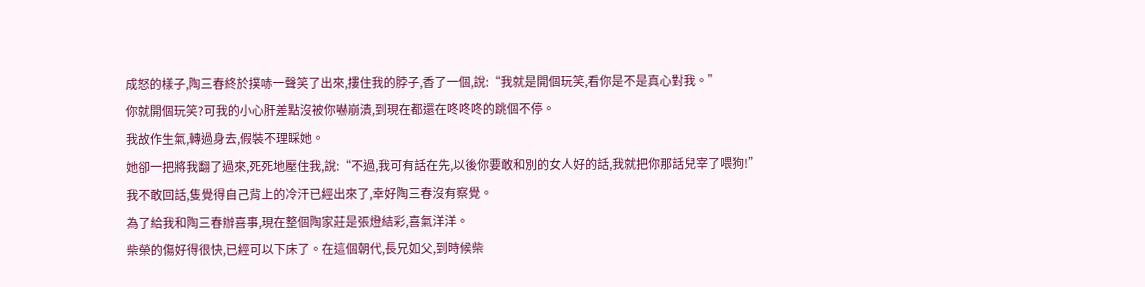成怒的樣子,陶三春終於撲哧一聲笑了出來,摟住我的脖子,香了一個,說:“我就是開個玩笑,看你是不是真心對我。”
你就開個玩笑?可我的小心肝差點沒被你嚇崩潰,到現在都還在咚咚咚的跳個不停。
我故作生氣,轉過身去,假裝不理睬她。
她卻一把將我翻了過來,死死地壓住我,說:“不過,我可有話在先,以後你要敢和別的女人好的話,我就把你那話兒宰了喂狗!”
我不敢回話,隻覺得自己背上的冷汗已經出來了,幸好陶三春沒有察覺。
為了給我和陶三春辦喜事,現在整個陶家莊是張燈結彩,喜氣洋洋。
柴榮的傷好得很快,已經可以下床了。在這個朝代,長兄如父,到時候柴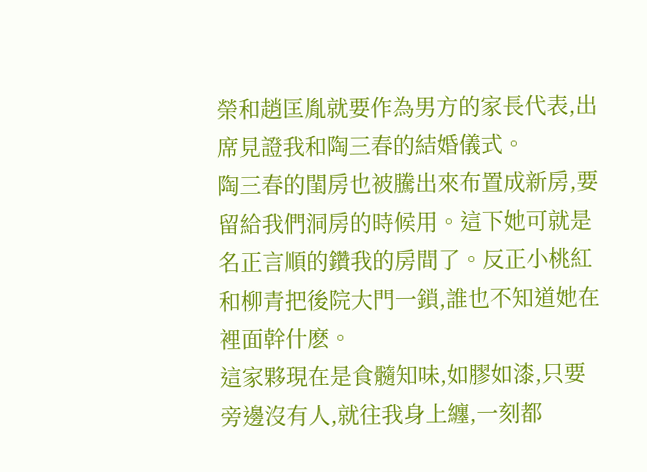榮和趙匡胤就要作為男方的家長代表,出席見證我和陶三春的結婚儀式。
陶三春的閨房也被騰出來布置成新房,要留給我們洞房的時候用。這下她可就是名正言順的鑽我的房間了。反正小桃紅和柳青把後院大門一鎖,誰也不知道她在裡面幹什麽。
這家夥現在是食髓知味,如膠如漆,只要旁邊沒有人,就往我身上纏,一刻都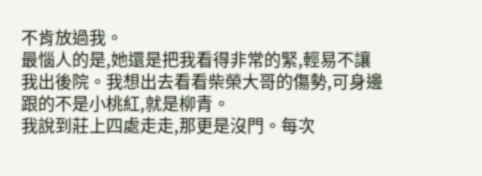不肯放過我。
最惱人的是,她還是把我看得非常的緊,輕易不讓我出後院。我想出去看看柴榮大哥的傷勢,可身邊跟的不是小桃紅,就是柳青。
我說到莊上四處走走,那更是沒門。每次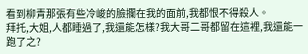看到柳青那張有些冷峻的臉攔在我的面前,我都恨不得殺人。
拜托,大姐,人都睡過了,我還能怎樣?我大哥二哥都留在這裡,我還能一跑了之?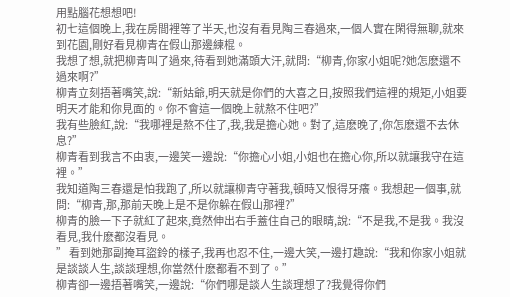用點腦花想想吧!
初七這個晚上,我在房間裡等了半天,也沒有看見陶三春過來,一個人實在閑得無聊,就來到花園,剛好看見柳青在假山那邊練棍。
我想了想,就把柳青叫了過來,待看到她滿頭大汗,就問:“柳青,你家小姐呢?她怎麽還不過來啊?”
柳青立刻捂著嘴笑,說:“新姑爺,明天就是你們的大喜之日,按照我們這裡的規矩,小姐要明天才能和你見面的。你不會這一個晚上就熬不住吧?”
我有些臉紅,說:“我哪裡是熬不住了,我,我是擔心她。對了,這麽晚了,你怎麽還不去休息?”
柳青看到我言不由衷,一邊笑一邊說:“你擔心小姐,小姐也在擔心你,所以就讓我守在這裡。”
我知道陶三春還是怕我跑了,所以就讓柳青守著我,頓時又恨得牙癢。我想起一個事,就問:“柳青,那,那前天晚上是不是你躲在假山那裡?”
柳青的臉一下子就紅了起來,竟然伸出右手蓋住自己的眼睛,說:“不是我,不是我。我沒看見,我什麽都沒看見。
” 看到她那副掩耳盜鈴的樣子,我再也忍不住,一邊大笑,一邊打趣說:“我和你家小姐就是談談人生,談談理想,你當然什麽都看不到了。”
柳青卻一邊捂著嘴笑,一邊說:“你們哪是談人生談理想了?我覺得你們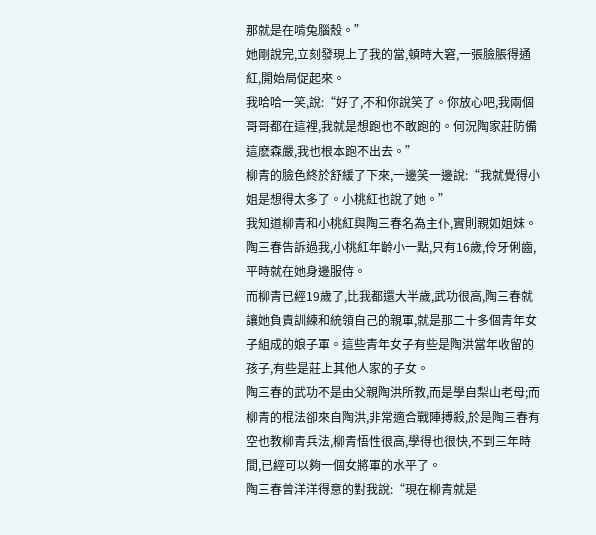那就是在啃兔腦殼。”
她剛說完,立刻發現上了我的當,頓時大窘,一張臉脹得通紅,開始局促起來。
我哈哈一笑,說:“好了,不和你說笑了。你放心吧,我兩個哥哥都在這裡,我就是想跑也不敢跑的。何況陶家莊防備這麽森嚴,我也根本跑不出去。”
柳青的臉色終於舒緩了下來,一邊笑一邊說:“我就覺得小姐是想得太多了。小桃紅也說了她。”
我知道柳青和小桃紅與陶三春名為主仆,實則親如姐妹。陶三春告訴過我,小桃紅年齡小一點,只有16歲,伶牙俐齒,平時就在她身邊服侍。
而柳青已經19歲了,比我都還大半歲,武功很高,陶三春就讓她負責訓練和統領自己的親軍,就是那二十多個青年女子組成的娘子軍。這些青年女子有些是陶洪當年收留的孩子,有些是莊上其他人家的子女。
陶三春的武功不是由父親陶洪所教,而是學自梨山老母;而柳青的棍法卻來自陶洪,非常適合戰陣搏殺,於是陶三春有空也教柳青兵法,柳青悟性很高,學得也很快,不到三年時間,已經可以夠一個女將軍的水平了。
陶三春曾洋洋得意的對我說:“現在柳青就是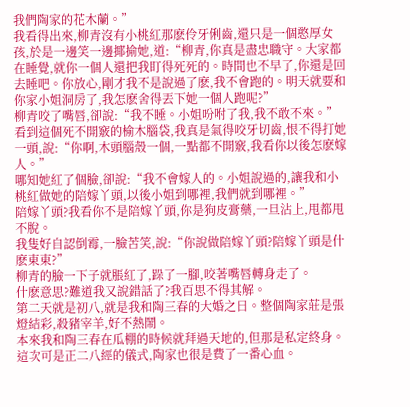我們陶家的花木蘭。”
我看得出來,柳青沒有小桃紅那麽伶牙俐齒,還只是一個憨厚女孩,於是一邊笑一邊揶揄她,道:“柳青,你真是盡忠職守。大家都在睡覺,就你一個人還把我盯得死死的。時間也不早了,你還是回去睡吧。你放心,剛才我不是說過了麽,我不會跑的。明天就要和你家小姐洞房了,我怎麽舍得丟下她一個人跑呢?”
柳青咬了嘴唇,卻說:“我不睡。小姐吩咐了我,我不敢不來。”
看到這個死不開竅的榆木腦袋,我真是氣得咬牙切齒,恨不得打她一頭,說:“你啊,木頭腦殼一個,一點都不開竅,我看你以後怎麽嫁人。”
哪知她紅了個臉,卻說:“我不會嫁人的。小姐說過的,讓我和小桃紅做她的陪嫁丫頭,以後小姐到哪裡,我們就到哪裡。”
陪嫁丫頭?我看你不是陪嫁丫頭,你是狗皮膏藥,一旦沾上,甩都甩不脫。
我隻好自認倒霉,一臉苦笑,說:“你說做陪嫁丫頭?陪嫁丫頭是什麽東東?”
柳青的臉一下子就脹紅了,跺了一腳,咬著嘴唇轉身走了。
什麽意思?難道我又說錯話了?我百思不得其解。
第二天就是初八,就是我和陶三春的大婚之日。整個陶家莊是張燈結彩,殺豬宰羊,好不熱鬧。
本來我和陶三春在瓜棚的時候就拜過天地的,但那是私定終身。這次可是正二八經的儀式,陶家也很是費了一番心血。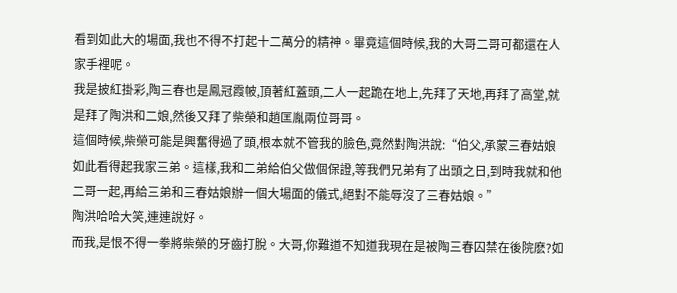看到如此大的場面,我也不得不打起十二萬分的精神。畢竟這個時候,我的大哥二哥可都還在人家手裡呢。
我是披紅掛彩,陶三春也是鳳冠霞帔,頂著紅蓋頭,二人一起跪在地上,先拜了天地,再拜了高堂,就是拜了陶洪和二娘,然後又拜了柴榮和趙匡胤兩位哥哥。
這個時候,柴榮可能是興奮得過了頭,根本就不管我的臉色,竟然對陶洪說:“伯父,承蒙三春姑娘如此看得起我家三弟。這樣,我和二弟給伯父做個保證,等我們兄弟有了出頭之日,到時我就和他二哥一起,再給三弟和三春姑娘辦一個大場面的儀式,絕對不能辱沒了三春姑娘。”
陶洪哈哈大笑,連連說好。
而我,是恨不得一拳將柴榮的牙齒打脫。大哥,你難道不知道我現在是被陶三春囚禁在後院麽?如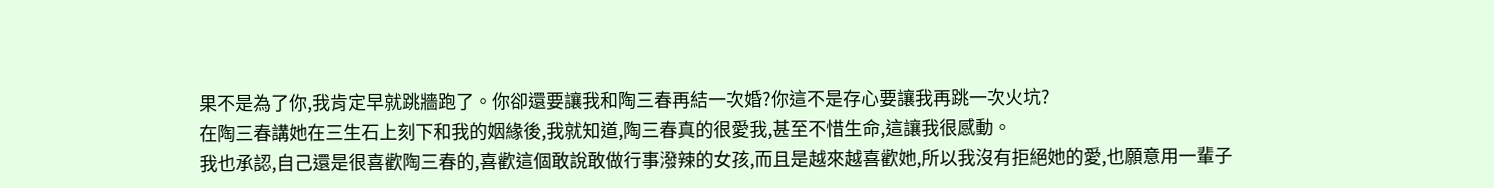果不是為了你,我肯定早就跳牆跑了。你卻還要讓我和陶三春再結一次婚?你這不是存心要讓我再跳一次火坑?
在陶三春講她在三生石上刻下和我的姻緣後,我就知道,陶三春真的很愛我,甚至不惜生命,這讓我很感動。
我也承認,自己還是很喜歡陶三春的,喜歡這個敢說敢做行事潑辣的女孩,而且是越來越喜歡她,所以我沒有拒絕她的愛,也願意用一輩子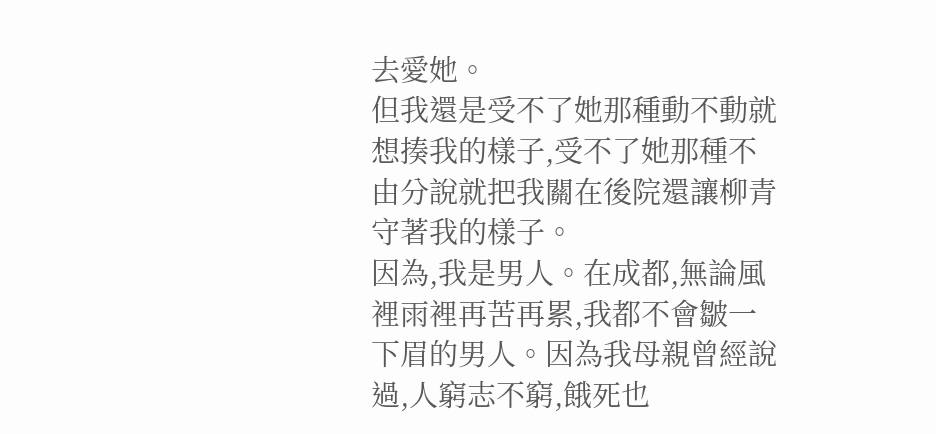去愛她。
但我還是受不了她那種動不動就想揍我的樣子,受不了她那種不由分說就把我關在後院還讓柳青守著我的樣子。
因為,我是男人。在成都,無論風裡雨裡再苦再累,我都不會皺一下眉的男人。因為我母親曾經說過,人窮志不窮,餓死也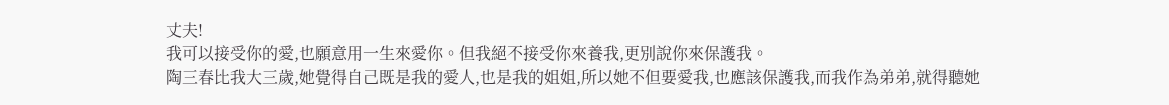丈夫!
我可以接受你的愛,也願意用一生來愛你。但我絕不接受你來養我,更別說你來保護我。
陶三春比我大三歲,她覺得自己既是我的愛人,也是我的姐姐,所以她不但要愛我,也應該保護我,而我作為弟弟,就得聽她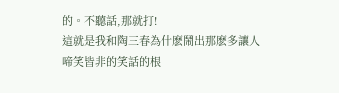的。不聽話,那就打!
這就是我和陶三春為什麽鬧出那麽多讓人啼笑皆非的笑話的根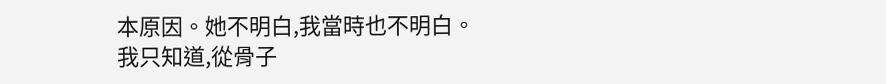本原因。她不明白,我當時也不明白。
我只知道,從骨子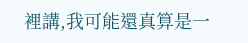裡講,我可能還真算是一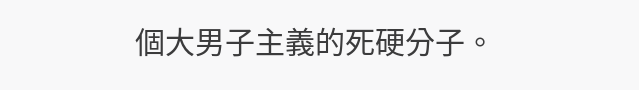個大男子主義的死硬分子。